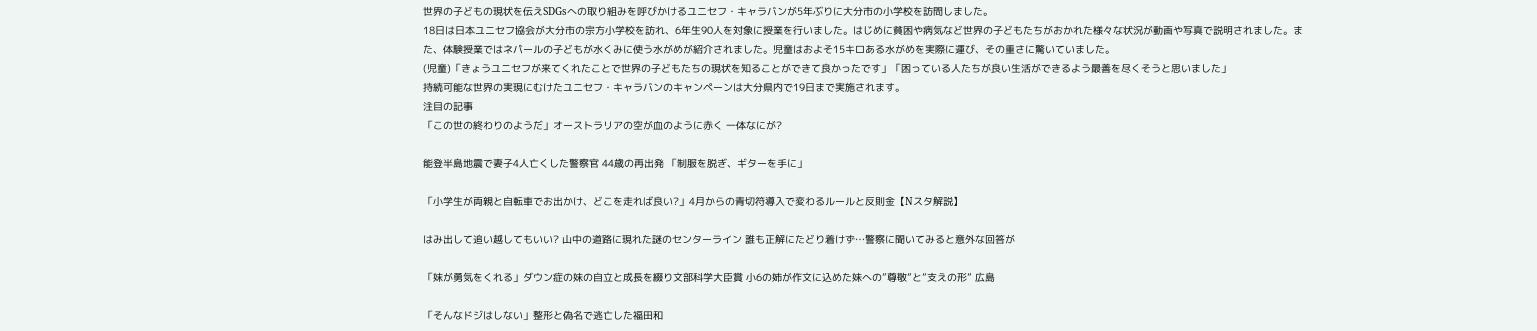世界の子どもの現状を伝えSDGsへの取り組みを呼びかけるユニセフ・キャラバンが5年ぶりに大分市の小学校を訪問しました。
18日は日本ユニセフ協会が大分市の宗方小学校を訪れ、6年生90人を対象に授業を行いました。はじめに貧困や病気など世界の子どもたちがおかれた様々な状況が動画や写真で説明されました。また、体験授業ではネパールの子どもが水くみに使う水がめが紹介されました。児童はおよそ15キロある水がめを実際に運び、その重さに驚いていました。
(児童)「きょうユニセフが来てくれたことで世界の子どもたちの現状を知ることができて良かったです」「困っている人たちが良い生活ができるよう最善を尽くそうと思いました」
持続可能な世界の実現にむけたユニセフ・キャラバンのキャンペーンは大分県内で19日まで実施されます。
注目の記事
「この世の終わりのようだ」オーストラリアの空が血のように赤く 一体なにが?

能登半島地震で妻子4人亡くした警察官 44歳の再出発 「制服を脱ぎ、ギターを手に」

「小学生が両親と自転車でお出かけ、どこを走れば良い?」4月からの青切符導入で変わるルールと反則金【Nスタ解説】

はみ出して追い越してもいい? 山中の道路に現れた謎のセンターライン 誰も正解にたどり着けず…警察に聞いてみると意外な回答が

「妹が勇気をくれる」ダウン症の妹の自立と成長を綴り文部科学大臣賞 小6の姉が作文に込めた妹への”尊敬”と”支えの形” 広島

「そんなドジはしない」整形と偽名で逃亡した福田和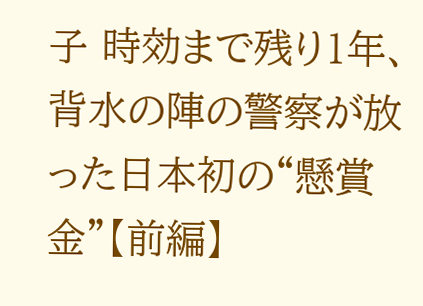子 時効まで残り1年、背水の陣の警察が放った日本初の“懸賞金”【前編】